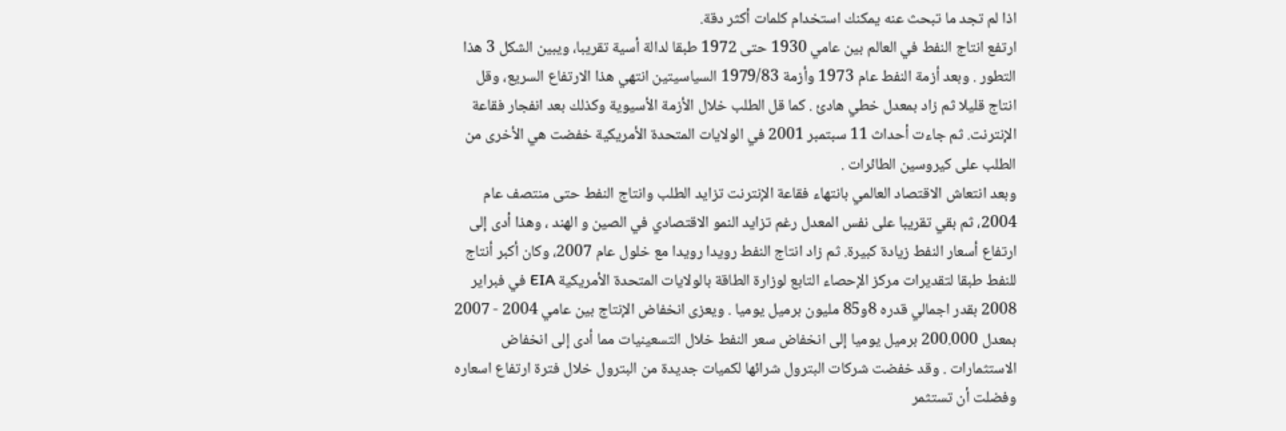اذا لم تجد ما تبحث عنه يمكنك استخدام كلمات أكثر دقة.
ارتفع انتاج النفط في العالم بين عامي 1930 حتى 1972 طبقا لدالة أسية تقريبا، ويبين الشكل 3 هذا التطور . وبعد أزمة النفط عام 1973 وأزمة 1979/83 السياسيتين انتهي هذا الارتفاع السريع، وقل انتاج قليلا ثم زاد بمعدل خطي هادئ . كما قل الطلب خلال الأزمة الأسيوية وكذلك بعد انفجار فقاعة الإنترنت. ثم جاءت أحداث 11 سبتمبر 2001 في الولايات المتحدة الأمريكية خفضت هي الأخرى من الطلب على كيروسين الطائرات .
وبعد انتعاش الاقتصاد العالمي بانتهاء فقاعة الإنترنت تزايد الطلب وانتاج النفط حتى منتصف عام 2004، ثم بقي تقريبا على نفس المعدل رغم تزايد النمو الاقتصادي في الصين و الهند ، وهذا أدى إلى ارتفاع أسعار النفط زيادة كبيرة. ثم زاد انتاج النفط رويدا رويدا مع خلول عام 2007، وكان أكبر أنتاج للنفط طبقا لتقديرات مركز الإحصاء التابع لوزارة الطاقة بالولايات المتحدة الأمريكية EIA في فبراير 2008 بقدر اجمالي قدره 8و85 مليون برميل يوميا . ويعزى انخفاض الإنتاج بين عامي 2004 - 2007 بمعدل 200.000 برميل يوميا إلى انخفاض سعر النفط خلال التسعينيات مما أدى إلى انخفاض الاستثمارات . وقد خفضت شركات البترول شرائها لكميات جديدة من البترول خلال فترة ارتفاع اسعاره وفضلت أن تستثمر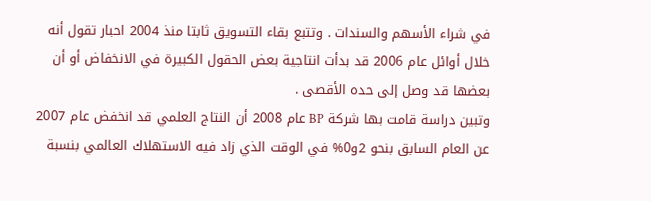في شراء الأسهم والسندات . وتتبع بقاء التسويق ثابتا منذ 2004 احبار تقول أنه خلال أوائل عام 2006 قد بدأت انتاجية بعض الحقول الكبيرة في الانخفاض أو أن بعضها قد وصل إلى حده الأقصى .
وتبين دراسة قامت بها شركة BP عام 2008 أن النتاج العلمي قد انخفض عام 2007 عن العام السابق بنحو 2و0% في الوقت الذي زاد فيه الاستهلاك العالمي بنسبة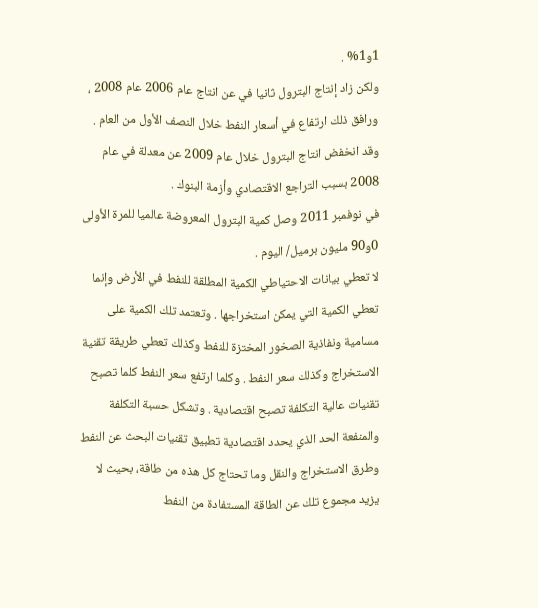1و1% .
ولكن زاد إنتاج البترول ثانيا في عن انتاج عام 2006 عام 2008 ، ورافق ذلك ارتفاع في أسعار النفط خلال النصف الأول من العام . وقد انخفض انتاج البترول خلال عام 2009 عن معدلة في عام 2008 بسبب التراجع الاقتصادي وأزمة البنوك .
في نوفمبر 2011 وصل كمية البترول المعروضة عالميا للمرة الأولى 0و90 مليون برميل/ اليوم .
لا تعطي بيانات الاحتياطي الكمية المطلقة للنفط في الأرض وإنما تعطي الكمية التي يمكن استخراجها . وتعتمد تلك الكمية على مسامية ونفاذية الصخور المختزة للنفط وكذلك تعطي طريقة تقنية الاستخراج وكذلك سعر النفط . وكلما ارتفع سعر النفط كلما تصبح تقنيات عالية التكلفة تصبح اقتصادية . وتشكل حسبة التكلفة والمنفعة الحد الذي يحدد اقتصادية تطبيق تقنيات البحث عن النفط وطرق الاستخراج والنقل وما تحتاج كل هذه من طاقة، بحيث لا يزيد مجموع تلك عن الطاقة المستفادة من النفط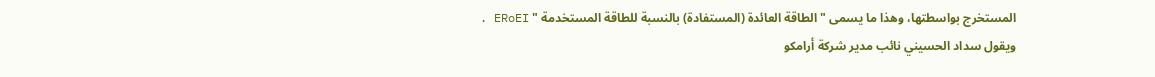المستخرج بواسطتها، وهذا ما يسمى " الطاقة العائدة (المستفادة) بالنسبة للطاقة المستخدمة " ERoEI .
ويقول سداد الحسيني نائب مدير شركة أرامكو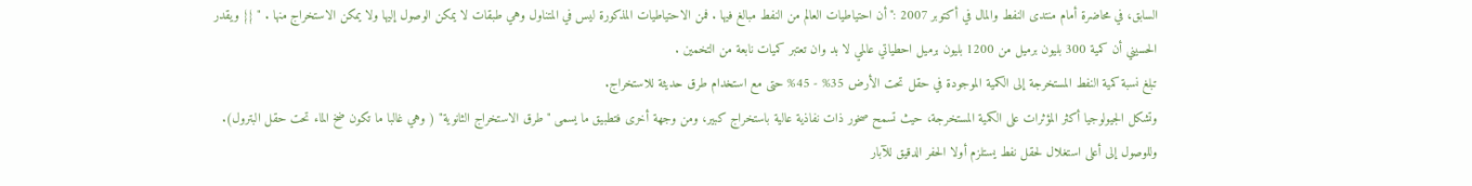السابق، في محاضرة أمام منتدى النفط والمال في أكتوبر 2007 :"أن احتياطيات العالم من النفط مبالغ فيها . فمن الاحتياطيات المذكورة ليس في المتناول وهي طبقات لا يمكن الوصول إليها ولا يمكن الاستخراج منها . " }} ويقدر الحسيني أن كمية 300 بليون برميل من 1200 بليون برميل احطياتي عالمي لا بد وان تعتبر كميات نابعة من التخمين .
تبلغ نسبة كمية النفط المستخرجة إلى الكمية الموجودة في حقل تحت الأرض 35% - 45% حتى مع استخدام طرق حديثة للاستخراج.
وتشكل الجيولوجيا أكثر المؤثرات على الكمية المستخرجة، حيث تسمح صخور ذات نفاذية عالية باستخراج كبير، ومن وجهة أخرى فتطبيق ما يسمى "طرق الاستخراج الثانوية" ( وهي غالبا ما تكون ضخ الماء تحت حقل البترول). وللوصول إلى أعلى استغلال لحقل نفط يستلزم أولا الحفر الدقيق للآبار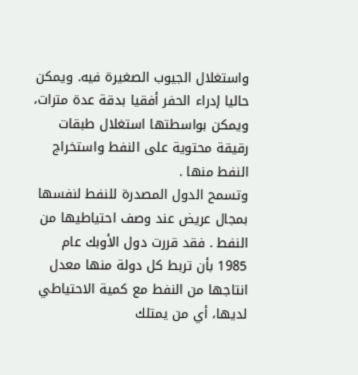واستغلال الجيوب الصغيرة فيه. ويمكن حاليا إدراء الحفر أفقيا بدقة عدة مترات، ويمكن بواسطتها استغلال طبقات رقيقة محتوية على النفط واستخراج النفط منها .
وتسمح الدول المصدرة للنفط لنفسها بمجال عريض عند وصف احتياطيها من النفط . فقد قررت دول الأوبك عام 1985 بأن تربط كل دولة منها معدل انتاجها من النفط مع كمية الاحتياطي لديها، أي من يمتلك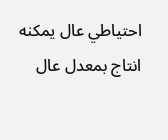احتياطي عال يمكنه انتاج بمعدل عال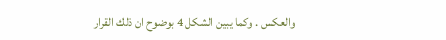والعكس . وكما يبين الشكل 4 بوضوح ان ذلك القرار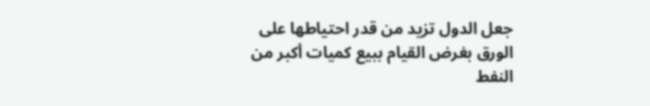جعل الدول تزيد من قدر احتياطها على الورق بغرض القيام ببيع كميات أكبر من النفط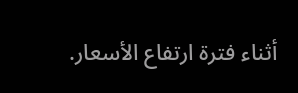أثناء فترة ارتفاع الأسعار.